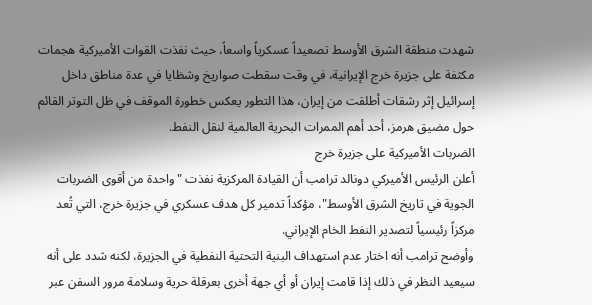شهدت منطقة الشرق الأوسط تصعيداً عسكرياً واسعاً، حيث نفذت القوات الأميركية هجمات مكثفة على جزيرة خرج الإيرانية، في وقت سقطت صواريخ وشظايا في عدة مناطق داخل إسرائيل إثر رشقات أطلقت من إيران، هذا التطور يعكس خطورة الموقف في ظل التوتر القائم حول مضيق هرمز، أحد أهم الممرات البحرية العالمية لنقل النفط.
الضربات الأميركية على جزيرة خرج
أعلن الرئيس الأميركي دونالد ترامب أن القيادة المركزية نفذت "واحدة من أقوى الضربات الجوية في تاريخ الشرق الأوسط"، مؤكداً تدمير كل هدف عسكري في جزيرة خرج، التي تُعد مركزاً رئيسياً لتصدير النفط الخام الإيراني.
وأوضح ترامب أنه اختار عدم استهداف البنية التحتية النفطية في الجزيرة، لكنه شدد على أنه سيعيد النظر في ذلك إذا قامت إيران أو أي جهة أخرى بعرقلة حرية وسلامة مرور السفن عبر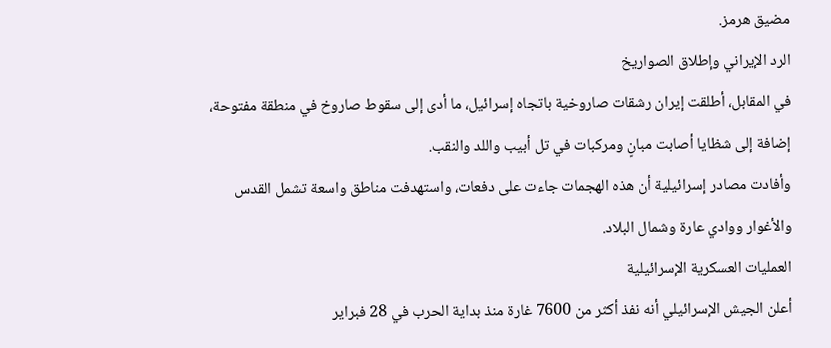مضيق هرمز.
الرد الإيراني وإطلاق الصواريخ
في المقابل، أطلقت إيران رشقات صاروخية باتجاه إسرائيل، ما أدى إلى سقوط صاروخ في منطقة مفتوحة، إضافة إلى شظايا أصابت مبانٍ ومركبات في تل أبيب واللد والنقب.
وأفادت مصادر إسرائيلية أن هذه الهجمات جاءت على دفعات، واستهدفت مناطق واسعة تشمل القدس والأغوار ووادي عارة وشمال البلاد.
العمليات العسكرية الإسرائيلية
أعلن الجيش الإسرائيلي أنه نفذ أكثر من 7600 غارة منذ بداية الحرب في 28 فبراير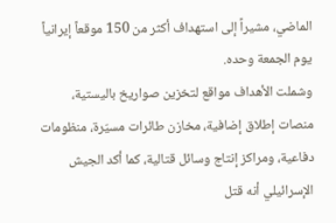الماضي، مشيراً إلى استهداف أكثر من 150 موقعاً إيرانياً يوم الجمعة وحده.
وشملت الأهداف مواقع لتخزين صواريخ باليستية، منصات إطلاق إضافية، مخازن طائرات مسيّرة، منظومات دفاعية، ومراكز إنتاج وسائل قتالية، كما أكد الجيش الإسرائيلي أنه قتل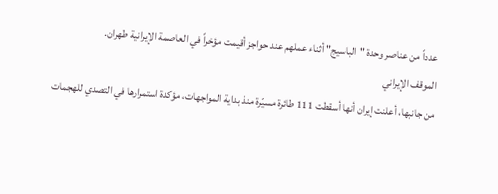عدداً من عناصر وحدة "الباسيج" أثناء عملهم عند حواجز أقيمت مؤخراً في العاصمة الإيرانية طهران.
الموقف الإيراني
من جانبها، أعلنت إيران أنها أسقطت 111 طائرة مسيّرة منذ بداية المواجهات، مؤكدة استمرارها في التصدي للهجمات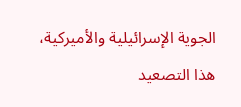الجوية الإسرائيلية والأميركية،
هذا التصعيد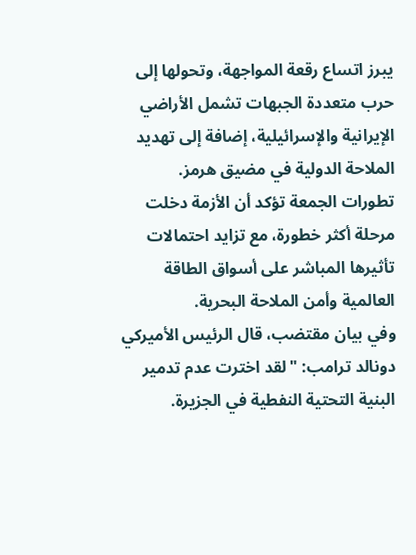يبرز اتساع رقعة المواجهة، وتحولها إلى حرب متعددة الجبهات تشمل الأراضي الإيرانية والإسرائيلية، إضافة إلى تهديد الملاحة الدولية في مضيق هرمز.
تطورات الجمعة تؤكد أن الأزمة دخلت مرحلة أكثر خطورة، مع تزايد احتمالات تأثيرها المباشر على أسواق الطاقة العالمية وأمن الملاحة البحرية.
وفي بيان مقتضب، قال الرئيس الأميركي دونالد ترامب: "لقد اخترت عدم تدمير البنية التحتية النفطية في الجزيرة.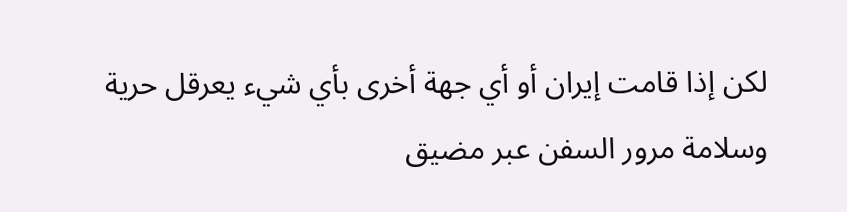لكن إذا قامت إيران أو أي جهة أخرى بأي شيء يعرقل حرية وسلامة مرور السفن عبر مضيق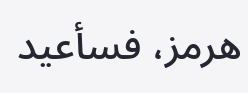هرمز، فسأعيد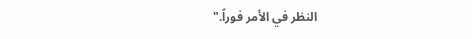النظر في الأمر فوراً."